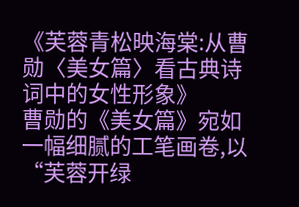《芙蓉青松映海棠:从曹勋〈美女篇〉看古典诗词中的女性形象》
曹勋的《美女篇》宛如一幅细腻的工笔画卷,以“芙蓉开绿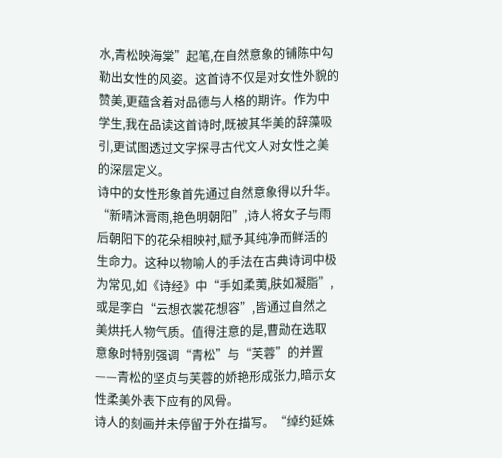水,青松映海棠”起笔,在自然意象的铺陈中勾勒出女性的风姿。这首诗不仅是对女性外貌的赞美,更蕴含着对品德与人格的期许。作为中学生,我在品读这首诗时,既被其华美的辞藻吸引,更试图透过文字探寻古代文人对女性之美的深层定义。
诗中的女性形象首先通过自然意象得以升华。“新晴沐膏雨,艳色明朝阳”,诗人将女子与雨后朝阳下的花朵相映衬,赋予其纯净而鲜活的生命力。这种以物喻人的手法在古典诗词中极为常见,如《诗经》中“手如柔荑,肤如凝脂”,或是李白“云想衣裳花想容”,皆通过自然之美烘托人物气质。值得注意的是,曹勋在选取意象时特别强调“青松”与“芙蓉”的并置——青松的坚贞与芙蓉的娇艳形成张力,暗示女性柔美外表下应有的风骨。
诗人的刻画并未停留于外在描写。“绰约延姝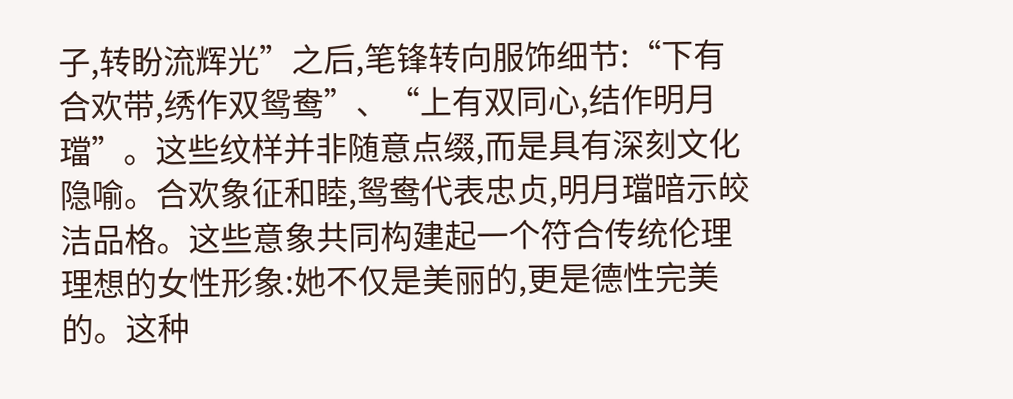子,转盼流辉光”之后,笔锋转向服饰细节:“下有合欢带,绣作双鸳鸯”、“上有双同心,结作明月璫”。这些纹样并非随意点缀,而是具有深刻文化隐喻。合欢象征和睦,鸳鸯代表忠贞,明月璫暗示皎洁品格。这些意象共同构建起一个符合传统伦理理想的女性形象:她不仅是美丽的,更是德性完美的。这种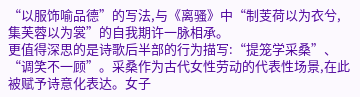“以服饰喻品德”的写法,与《离骚》中“制芰荷以为衣兮,集芙蓉以为裳”的自我期许一脉相承。
更值得深思的是诗歌后半部的行为描写:“提笼学采桑”、“调笑不一顾”。采桑作为古代女性劳动的代表性场景,在此被赋予诗意化表达。女子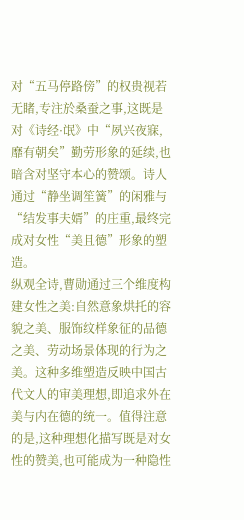对“五马停路傍”的权贵视若无睹,专注於桑蚕之事,这既是对《诗经·氓》中“夙兴夜寐,靡有朝矣”勤劳形象的延续,也暗含对坚守本心的赞颂。诗人通过“静坐调笙簧”的闲雅与“结发事夫婿”的庄重,最终完成对女性“美且德”形象的塑造。
纵观全诗,曹勋通过三个维度构建女性之美:自然意象烘托的容貌之美、服饰纹样象征的品德之美、劳动场景体现的行为之美。这种多维塑造反映中国古代文人的审美理想,即追求外在美与内在德的统一。值得注意的是,这种理想化描写既是对女性的赞美,也可能成为一种隐性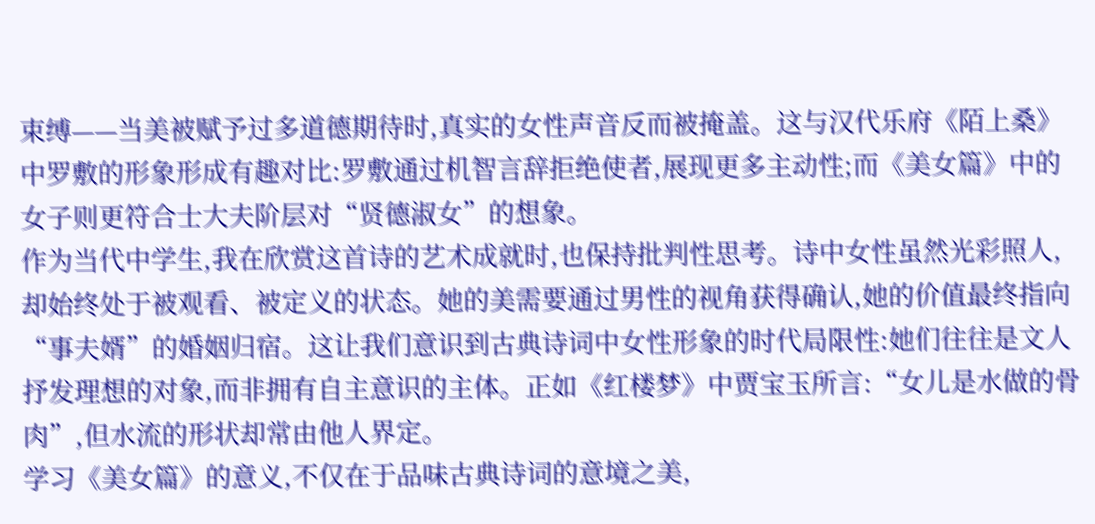束缚——当美被赋予过多道德期待时,真实的女性声音反而被掩盖。这与汉代乐府《陌上桑》中罗敷的形象形成有趣对比:罗敷通过机智言辞拒绝使者,展现更多主动性;而《美女篇》中的女子则更符合士大夫阶层对“贤德淑女”的想象。
作为当代中学生,我在欣赏这首诗的艺术成就时,也保持批判性思考。诗中女性虽然光彩照人,却始终处于被观看、被定义的状态。她的美需要通过男性的视角获得确认,她的价值最终指向“事夫婿”的婚姻归宿。这让我们意识到古典诗词中女性形象的时代局限性:她们往往是文人抒发理想的对象,而非拥有自主意识的主体。正如《红楼梦》中贾宝玉所言:“女儿是水做的骨肉”,但水流的形状却常由他人界定。
学习《美女篇》的意义,不仅在于品味古典诗词的意境之美,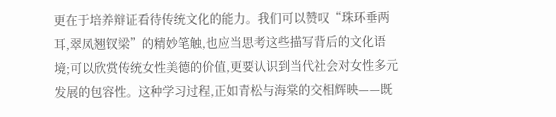更在于培养辩证看待传统文化的能力。我们可以赞叹“珠环垂两耳,翠凤翘钗梁”的精妙笔触,也应当思考这些描写背后的文化语境;可以欣赏传统女性美德的价值,更要认识到当代社会对女性多元发展的包容性。这种学习过程,正如青松与海棠的交相辉映——既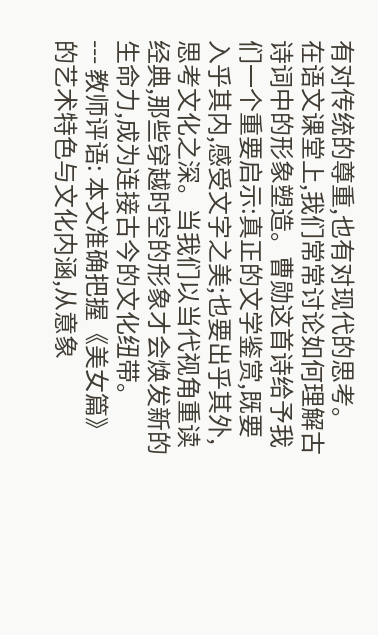有对传统的尊重,也有对现代的思考。
在语文课堂上,我们常常讨论如何理解古诗词中的形象塑造。曹勋这首诗给予我们一个重要启示:真正的文学鉴赏,既要入乎其内,感受文字之美;也要出乎其外,思考文化之深。当我们以当代视角重读经典,那些穿越时空的形象才会焕发新的生命力,成为连接古今的文化纽带。
--- 教师评语: 本文准确把握《美女篇》的艺术特色与文化内涵,从意象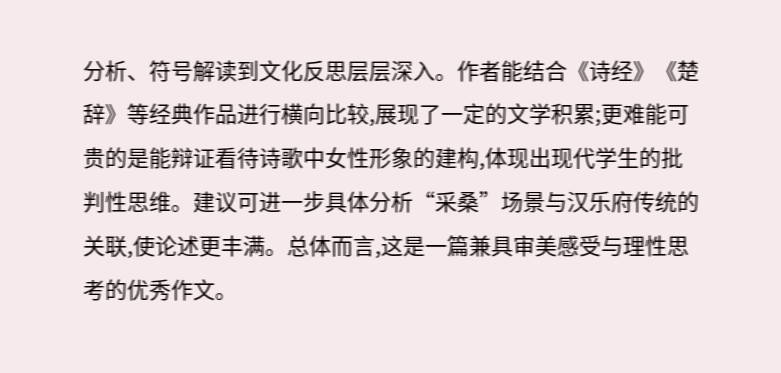分析、符号解读到文化反思层层深入。作者能结合《诗经》《楚辞》等经典作品进行横向比较,展现了一定的文学积累;更难能可贵的是能辩证看待诗歌中女性形象的建构,体现出现代学生的批判性思维。建议可进一步具体分析“采桑”场景与汉乐府传统的关联,使论述更丰满。总体而言,这是一篇兼具审美感受与理性思考的优秀作文。